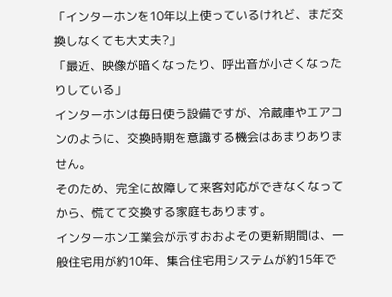「インターホンを10年以上使っているけれど、まだ交換しなくても大丈夫?」
「最近、映像が暗くなったり、呼出音が小さくなったりしている」
インターホンは毎日使う設備ですが、冷蔵庫やエアコンのように、交換時期を意識する機会はあまりありません。
そのため、完全に故障して来客対応ができなくなってから、慌てて交換する家庭もあります。
インターホン工業会が示すおおよその更新期間は、一般住宅用が約10年、集合住宅用システムが約15年で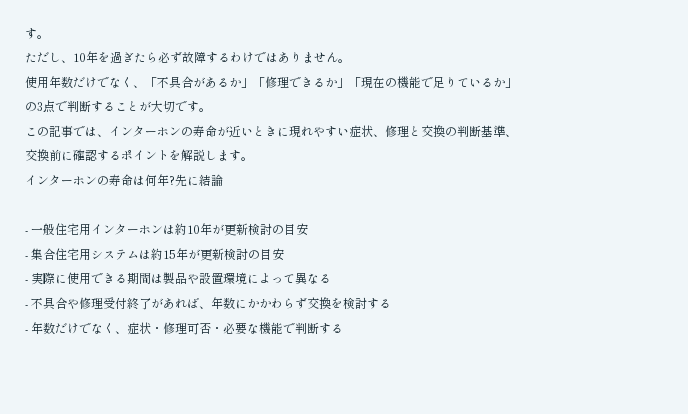す。
ただし、10年を過ぎたら必ず故障するわけではありません。
使用年数だけでなく、「不具合があるか」「修理できるか」「現在の機能で足りているか」の3点で判断することが大切です。
この記事では、インターホンの寿命が近いときに現れやすい症状、修理と交換の判断基準、交換前に確認するポイントを解説します。
インターホンの寿命は何年?先に結論

- 一般住宅用インターホンは約10年が更新検討の目安
- 集合住宅用システムは約15年が更新検討の目安
- 実際に使用できる期間は製品や設置環境によって異なる
- 不具合や修理受付終了があれば、年数にかかわらず交換を検討する
- 年数だけでなく、症状・修理可否・必要な機能で判断する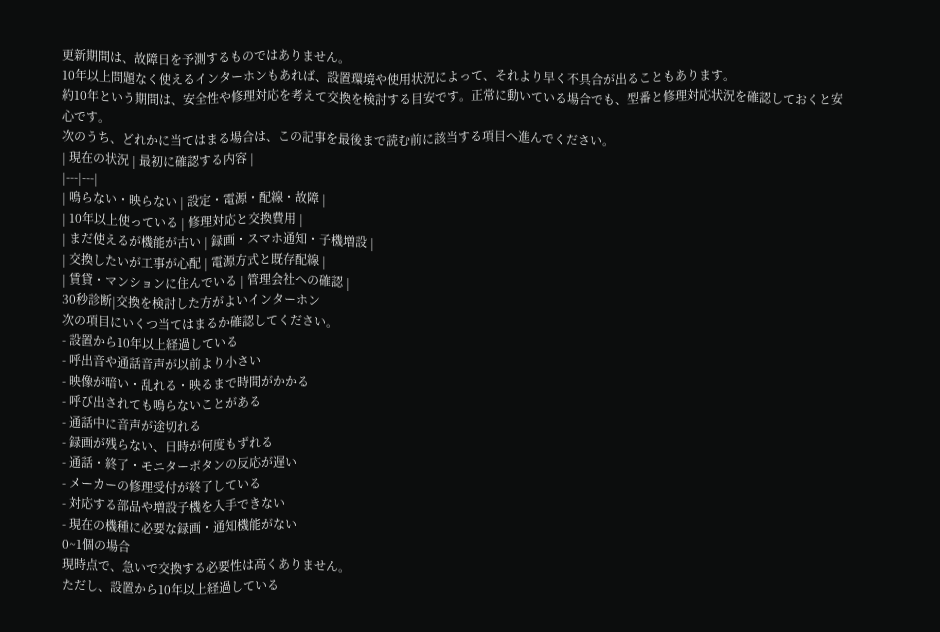更新期間は、故障日を予測するものではありません。
10年以上問題なく使えるインターホンもあれば、設置環境や使用状況によって、それより早く不具合が出ることもあります。
約10年という期間は、安全性や修理対応を考えて交換を検討する目安です。正常に動いている場合でも、型番と修理対応状況を確認しておくと安心です。
次のうち、どれかに当てはまる場合は、この記事を最後まで読む前に該当する項目へ進んでください。
| 現在の状況 | 最初に確認する内容 |
|---|---|
| 鳴らない・映らない | 設定・電源・配線・故障 |
| 10年以上使っている | 修理対応と交換費用 |
| まだ使えるが機能が古い | 録画・スマホ通知・子機増設 |
| 交換したいが工事が心配 | 電源方式と既存配線 |
| 賃貸・マンションに住んでいる | 管理会社への確認 |
30秒診断|交換を検討した方がよいインターホン
次の項目にいくつ当てはまるか確認してください。
- 設置から10年以上経過している
- 呼出音や通話音声が以前より小さい
- 映像が暗い・乱れる・映るまで時間がかかる
- 呼び出されても鳴らないことがある
- 通話中に音声が途切れる
- 録画が残らない、日時が何度もずれる
- 通話・終了・モニターボタンの反応が遅い
- メーカーの修理受付が終了している
- 対応する部品や増設子機を入手できない
- 現在の機種に必要な録画・通知機能がない
0~1個の場合
現時点で、急いで交換する必要性は高くありません。
ただし、設置から10年以上経過している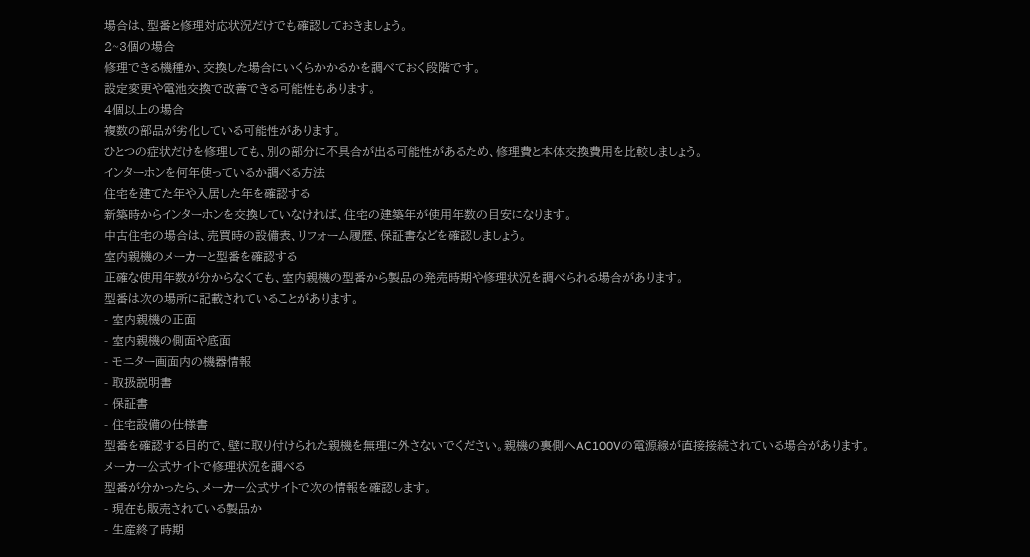場合は、型番と修理対応状況だけでも確認しておきましょう。
2~3個の場合
修理できる機種か、交換した場合にいくらかかるかを調べておく段階です。
設定変更や電池交換で改善できる可能性もあります。
4個以上の場合
複数の部品が劣化している可能性があります。
ひとつの症状だけを修理しても、別の部分に不具合が出る可能性があるため、修理費と本体交換費用を比較しましょう。
インターホンを何年使っているか調べる方法
住宅を建てた年や入居した年を確認する
新築時からインターホンを交換していなければ、住宅の建築年が使用年数の目安になります。
中古住宅の場合は、売買時の設備表、リフォーム履歴、保証書などを確認しましょう。
室内親機のメーカーと型番を確認する
正確な使用年数が分からなくても、室内親機の型番から製品の発売時期や修理状況を調べられる場合があります。
型番は次の場所に記載されていることがあります。
- 室内親機の正面
- 室内親機の側面や底面
- モニター画面内の機器情報
- 取扱説明書
- 保証書
- 住宅設備の仕様書
型番を確認する目的で、壁に取り付けられた親機を無理に外さないでください。親機の裏側へAC100Vの電源線が直接接続されている場合があります。
メーカー公式サイトで修理状況を調べる
型番が分かったら、メーカー公式サイトで次の情報を確認します。
- 現在も販売されている製品か
- 生産終了時期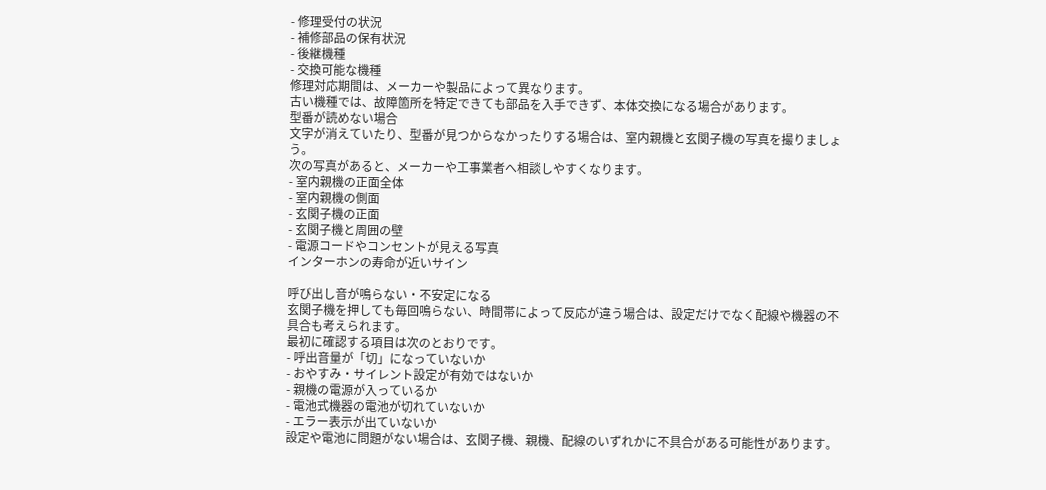- 修理受付の状況
- 補修部品の保有状況
- 後継機種
- 交換可能な機種
修理対応期間は、メーカーや製品によって異なります。
古い機種では、故障箇所を特定できても部品を入手できず、本体交換になる場合があります。
型番が読めない場合
文字が消えていたり、型番が見つからなかったりする場合は、室内親機と玄関子機の写真を撮りましょう。
次の写真があると、メーカーや工事業者へ相談しやすくなります。
- 室内親機の正面全体
- 室内親機の側面
- 玄関子機の正面
- 玄関子機と周囲の壁
- 電源コードやコンセントが見える写真
インターホンの寿命が近いサイン

呼び出し音が鳴らない・不安定になる
玄関子機を押しても毎回鳴らない、時間帯によって反応が違う場合は、設定だけでなく配線や機器の不具合も考えられます。
最初に確認する項目は次のとおりです。
- 呼出音量が「切」になっていないか
- おやすみ・サイレント設定が有効ではないか
- 親機の電源が入っているか
- 電池式機器の電池が切れていないか
- エラー表示が出ていないか
設定や電池に問題がない場合は、玄関子機、親機、配線のいずれかに不具合がある可能性があります。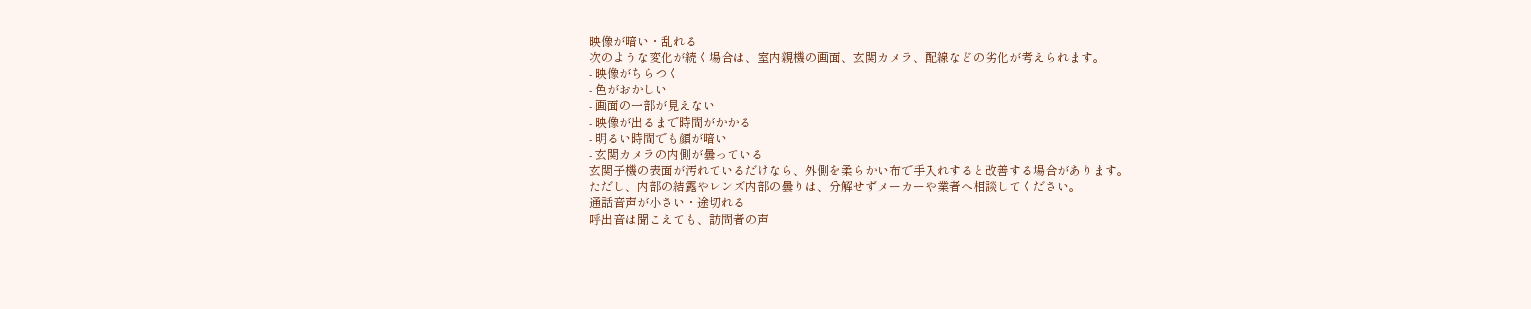映像が暗い・乱れる
次のような変化が続く場合は、室内親機の画面、玄関カメラ、配線などの劣化が考えられます。
- 映像がちらつく
- 色がおかしい
- 画面の一部が見えない
- 映像が出るまで時間がかかる
- 明るい時間でも顔が暗い
- 玄関カメラの内側が曇っている
玄関子機の表面が汚れているだけなら、外側を柔らかい布で手入れすると改善する場合があります。
ただし、内部の結露やレンズ内部の曇りは、分解せずメーカーや業者へ相談してください。
通話音声が小さい・途切れる
呼出音は聞こえても、訪問者の声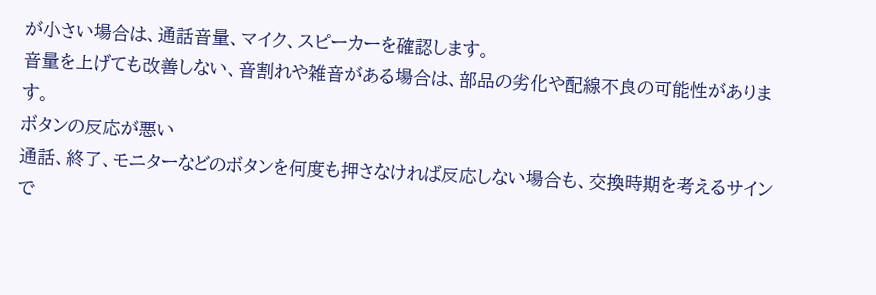が小さい場合は、通話音量、マイク、スピーカーを確認します。
音量を上げても改善しない、音割れや雑音がある場合は、部品の劣化や配線不良の可能性があります。
ボタンの反応が悪い
通話、終了、モニターなどのボタンを何度も押さなければ反応しない場合も、交換時期を考えるサインで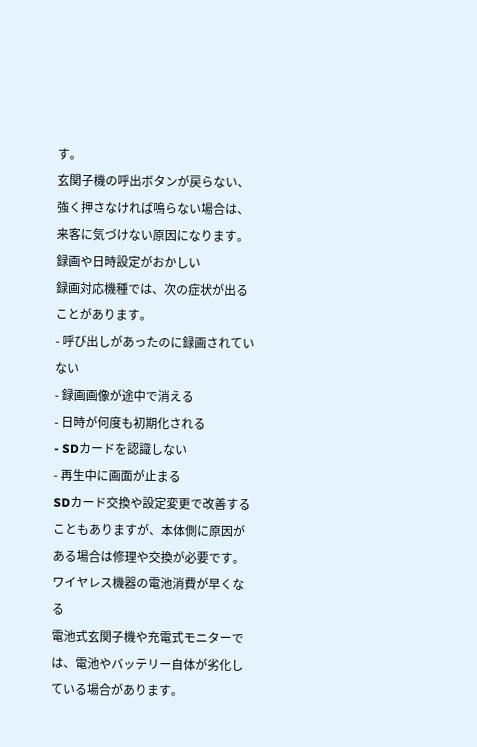す。
玄関子機の呼出ボタンが戻らない、強く押さなければ鳴らない場合は、来客に気づけない原因になります。
録画や日時設定がおかしい
録画対応機種では、次の症状が出ることがあります。
- 呼び出しがあったのに録画されていない
- 録画画像が途中で消える
- 日時が何度も初期化される
- SDカードを認識しない
- 再生中に画面が止まる
SDカード交換や設定変更で改善することもありますが、本体側に原因がある場合は修理や交換が必要です。
ワイヤレス機器の電池消費が早くなる
電池式玄関子機や充電式モニターでは、電池やバッテリー自体が劣化している場合があります。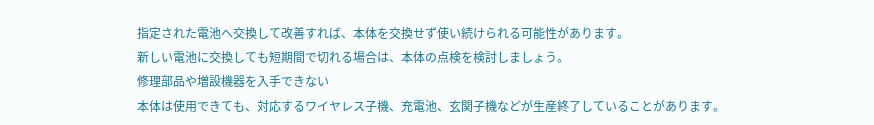指定された電池へ交換して改善すれば、本体を交換せず使い続けられる可能性があります。
新しい電池に交換しても短期間で切れる場合は、本体の点検を検討しましょう。
修理部品や増設機器を入手できない
本体は使用できても、対応するワイヤレス子機、充電池、玄関子機などが生産終了していることがあります。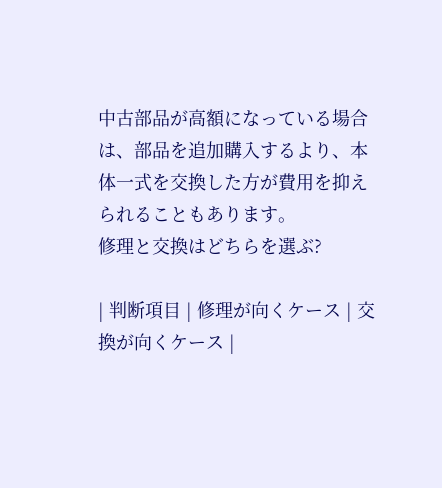中古部品が高額になっている場合は、部品を追加購入するより、本体一式を交換した方が費用を抑えられることもあります。
修理と交換はどちらを選ぶ?

| 判断項目 | 修理が向くケース | 交換が向くケース |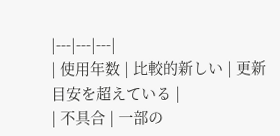|---|---|---|
| 使用年数 | 比較的新しい | 更新目安を超えている |
| 不具合 | 一部の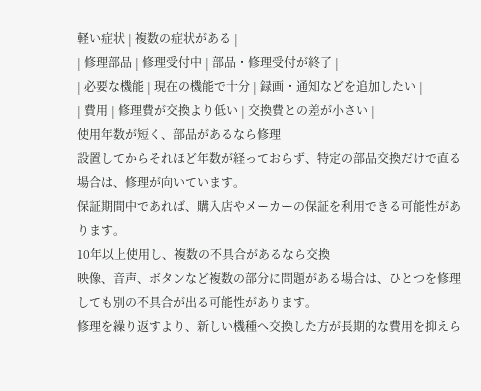軽い症状 | 複数の症状がある |
| 修理部品 | 修理受付中 | 部品・修理受付が終了 |
| 必要な機能 | 現在の機能で十分 | 録画・通知などを追加したい |
| 費用 | 修理費が交換より低い | 交換費との差が小さい |
使用年数が短く、部品があるなら修理
設置してからそれほど年数が経っておらず、特定の部品交換だけで直る場合は、修理が向いています。
保証期間中であれば、購入店やメーカーの保証を利用できる可能性があります。
10年以上使用し、複数の不具合があるなら交換
映像、音声、ボタンなど複数の部分に問題がある場合は、ひとつを修理しても別の不具合が出る可能性があります。
修理を繰り返すより、新しい機種へ交換した方が長期的な費用を抑えら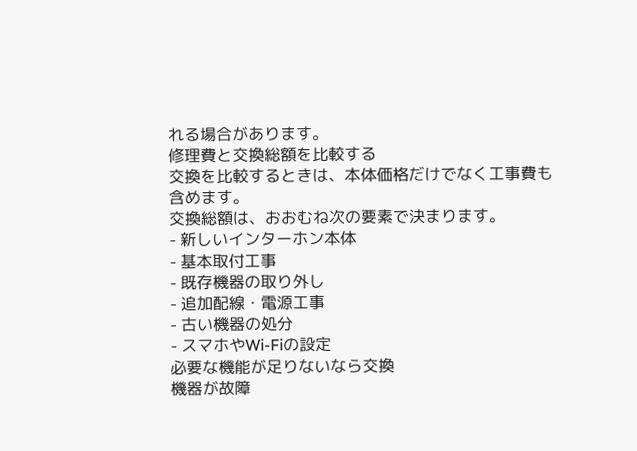れる場合があります。
修理費と交換総額を比較する
交換を比較するときは、本体価格だけでなく工事費も含めます。
交換総額は、おおむね次の要素で決まります。
- 新しいインターホン本体
- 基本取付工事
- 既存機器の取り外し
- 追加配線・電源工事
- 古い機器の処分
- スマホやWi-Fiの設定
必要な機能が足りないなら交換
機器が故障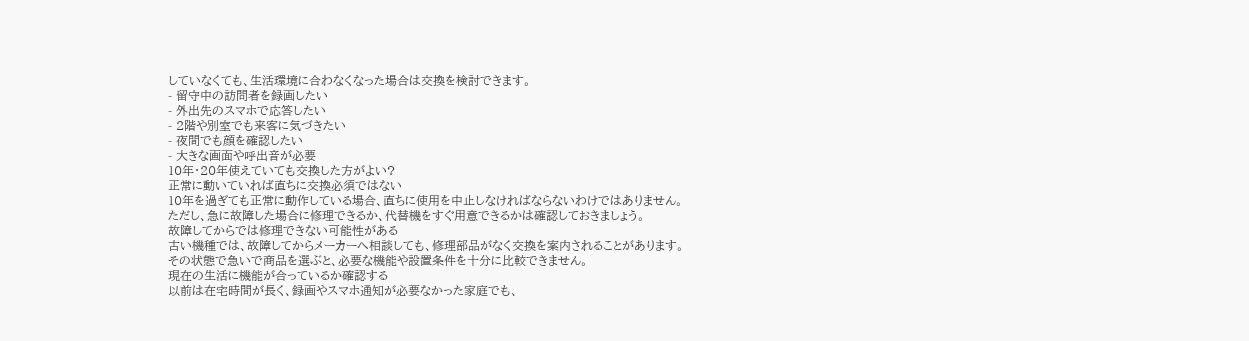していなくても、生活環境に合わなくなった場合は交換を検討できます。
- 留守中の訪問者を録画したい
- 外出先のスマホで応答したい
- 2階や別室でも来客に気づきたい
- 夜間でも顔を確認したい
- 大きな画面や呼出音が必要
10年・20年使えていても交換した方がよい?
正常に動いていれば直ちに交換必須ではない
10年を過ぎても正常に動作している場合、直ちに使用を中止しなければならないわけではありません。
ただし、急に故障した場合に修理できるか、代替機をすぐ用意できるかは確認しておきましょう。
故障してからでは修理できない可能性がある
古い機種では、故障してからメーカーへ相談しても、修理部品がなく交換を案内されることがあります。
その状態で急いで商品を選ぶと、必要な機能や設置条件を十分に比較できません。
現在の生活に機能が合っているか確認する
以前は在宅時間が長く、録画やスマホ通知が必要なかった家庭でも、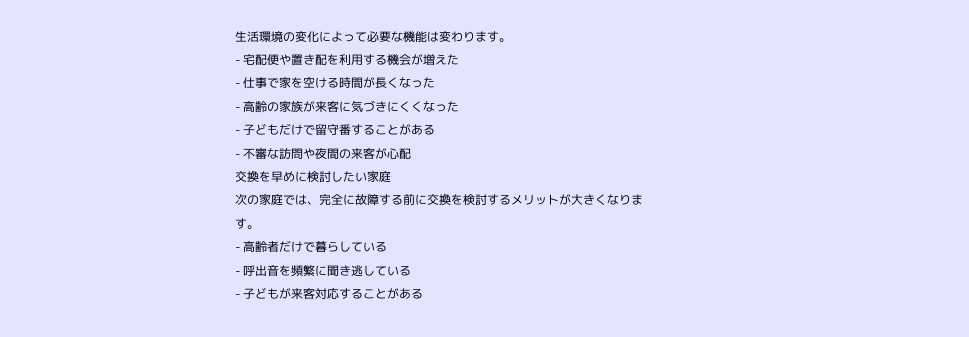生活環境の変化によって必要な機能は変わります。
- 宅配便や置き配を利用する機会が増えた
- 仕事で家を空ける時間が長くなった
- 高齢の家族が来客に気づきにくくなった
- 子どもだけで留守番することがある
- 不審な訪問や夜間の来客が心配
交換を早めに検討したい家庭
次の家庭では、完全に故障する前に交換を検討するメリットが大きくなります。
- 高齢者だけで暮らしている
- 呼出音を頻繁に聞き逃している
- 子どもが来客対応することがある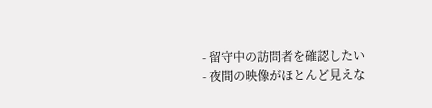- 留守中の訪問者を確認したい
- 夜間の映像がほとんど見えな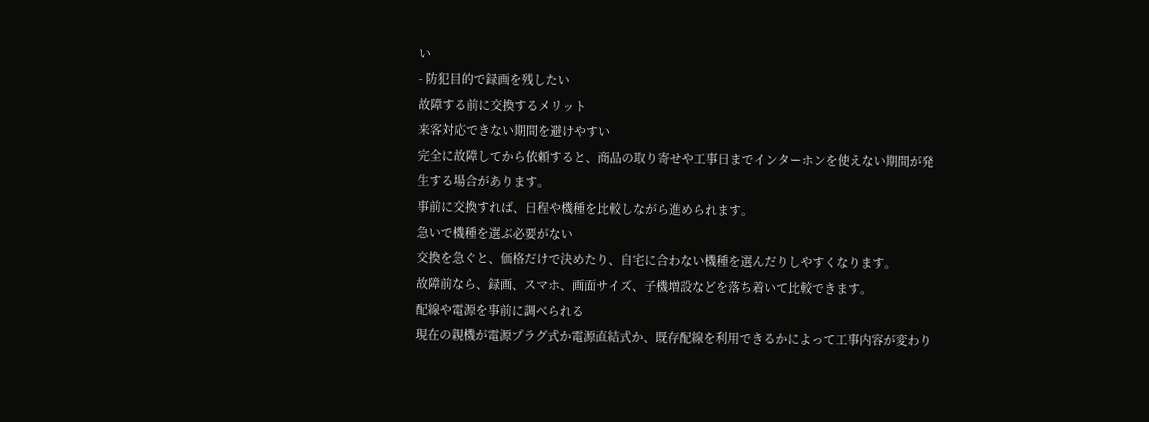い
- 防犯目的で録画を残したい
故障する前に交換するメリット
来客対応できない期間を避けやすい
完全に故障してから依頼すると、商品の取り寄せや工事日までインターホンを使えない期間が発生する場合があります。
事前に交換すれば、日程や機種を比較しながら進められます。
急いで機種を選ぶ必要がない
交換を急ぐと、価格だけで決めたり、自宅に合わない機種を選んだりしやすくなります。
故障前なら、録画、スマホ、画面サイズ、子機増設などを落ち着いて比較できます。
配線や電源を事前に調べられる
現在の親機が電源プラグ式か電源直結式か、既存配線を利用できるかによって工事内容が変わり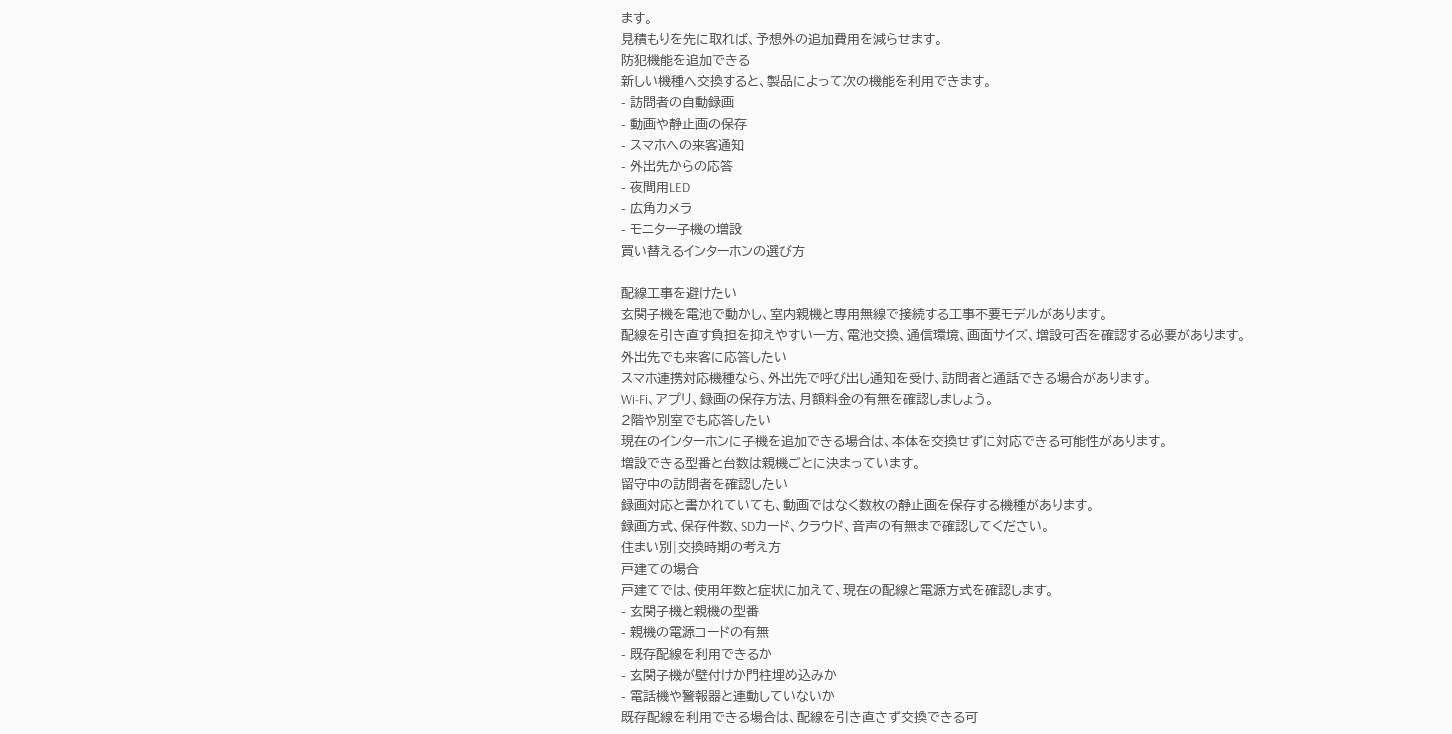ます。
見積もりを先に取れば、予想外の追加費用を減らせます。
防犯機能を追加できる
新しい機種へ交換すると、製品によって次の機能を利用できます。
- 訪問者の自動録画
- 動画や静止画の保存
- スマホへの来客通知
- 外出先からの応答
- 夜間用LED
- 広角カメラ
- モニター子機の増設
買い替えるインターホンの選び方

配線工事を避けたい
玄関子機を電池で動かし、室内親機と専用無線で接続する工事不要モデルがあります。
配線を引き直す負担を抑えやすい一方、電池交換、通信環境、画面サイズ、増設可否を確認する必要があります。
外出先でも来客に応答したい
スマホ連携対応機種なら、外出先で呼び出し通知を受け、訪問者と通話できる場合があります。
Wi-Fi、アプリ、録画の保存方法、月額料金の有無を確認しましょう。
2階や別室でも応答したい
現在のインターホンに子機を追加できる場合は、本体を交換せずに対応できる可能性があります。
増設できる型番と台数は親機ごとに決まっています。
留守中の訪問者を確認したい
録画対応と書かれていても、動画ではなく数枚の静止画を保存する機種があります。
録画方式、保存件数、SDカード、クラウド、音声の有無まで確認してください。
住まい別|交換時期の考え方
戸建ての場合
戸建てでは、使用年数と症状に加えて、現在の配線と電源方式を確認します。
- 玄関子機と親機の型番
- 親機の電源コードの有無
- 既存配線を利用できるか
- 玄関子機が壁付けか門柱埋め込みか
- 電話機や警報器と連動していないか
既存配線を利用できる場合は、配線を引き直さず交換できる可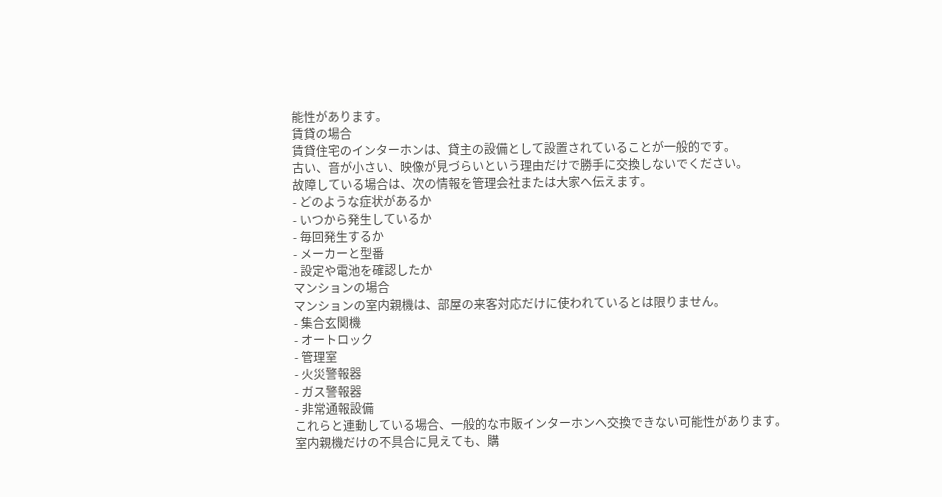能性があります。
賃貸の場合
賃貸住宅のインターホンは、貸主の設備として設置されていることが一般的です。
古い、音が小さい、映像が見づらいという理由だけで勝手に交換しないでください。
故障している場合は、次の情報を管理会社または大家へ伝えます。
- どのような症状があるか
- いつから発生しているか
- 毎回発生するか
- メーカーと型番
- 設定や電池を確認したか
マンションの場合
マンションの室内親機は、部屋の来客対応だけに使われているとは限りません。
- 集合玄関機
- オートロック
- 管理室
- 火災警報器
- ガス警報器
- 非常通報設備
これらと連動している場合、一般的な市販インターホンへ交換できない可能性があります。
室内親機だけの不具合に見えても、購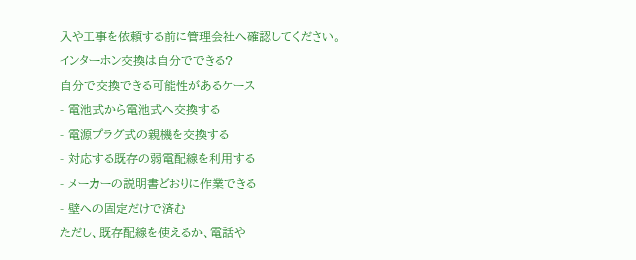入や工事を依頼する前に管理会社へ確認してください。
インターホン交換は自分でできる?
自分で交換できる可能性があるケース
- 電池式から電池式へ交換する
- 電源プラグ式の親機を交換する
- 対応する既存の弱電配線を利用する
- メーカーの説明書どおりに作業できる
- 壁への固定だけで済む
ただし、既存配線を使えるか、電話や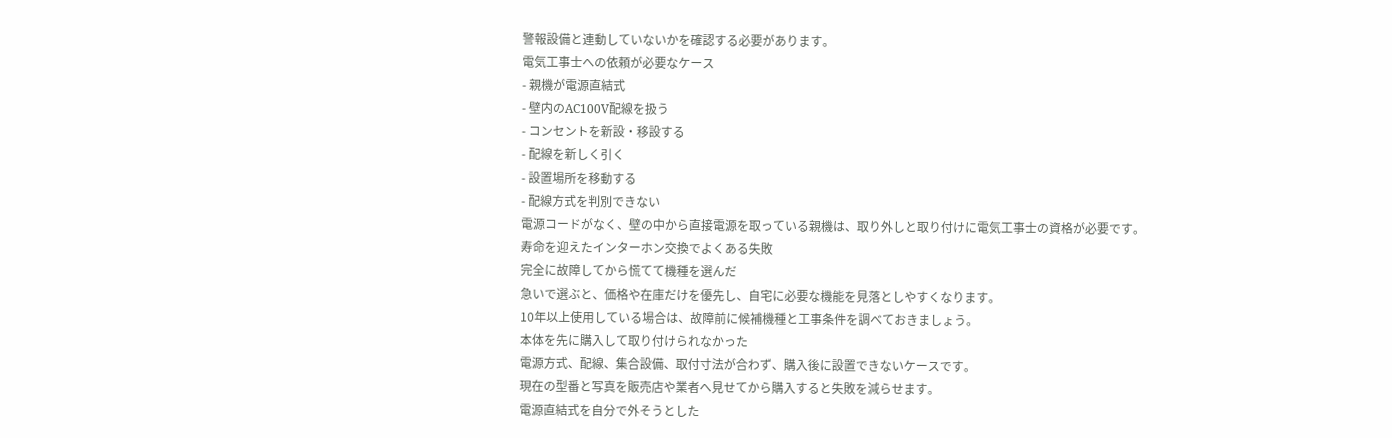警報設備と連動していないかを確認する必要があります。
電気工事士への依頼が必要なケース
- 親機が電源直結式
- 壁内のAC100V配線を扱う
- コンセントを新設・移設する
- 配線を新しく引く
- 設置場所を移動する
- 配線方式を判別できない
電源コードがなく、壁の中から直接電源を取っている親機は、取り外しと取り付けに電気工事士の資格が必要です。
寿命を迎えたインターホン交換でよくある失敗
完全に故障してから慌てて機種を選んだ
急いで選ぶと、価格や在庫だけを優先し、自宅に必要な機能を見落としやすくなります。
10年以上使用している場合は、故障前に候補機種と工事条件を調べておきましょう。
本体を先に購入して取り付けられなかった
電源方式、配線、集合設備、取付寸法が合わず、購入後に設置できないケースです。
現在の型番と写真を販売店や業者へ見せてから購入すると失敗を減らせます。
電源直結式を自分で外そうとした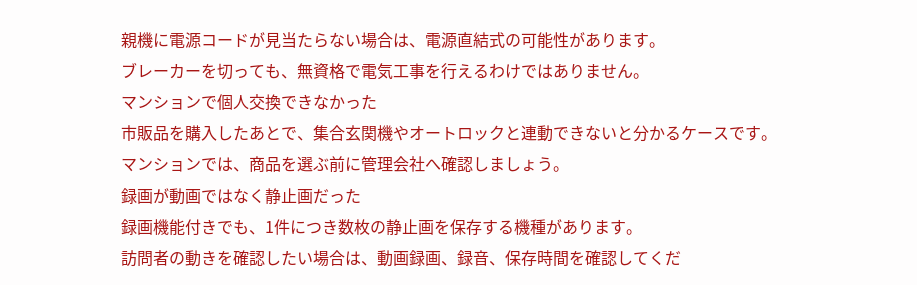親機に電源コードが見当たらない場合は、電源直結式の可能性があります。
ブレーカーを切っても、無資格で電気工事を行えるわけではありません。
マンションで個人交換できなかった
市販品を購入したあとで、集合玄関機やオートロックと連動できないと分かるケースです。
マンションでは、商品を選ぶ前に管理会社へ確認しましょう。
録画が動画ではなく静止画だった
録画機能付きでも、1件につき数枚の静止画を保存する機種があります。
訪問者の動きを確認したい場合は、動画録画、録音、保存時間を確認してくだ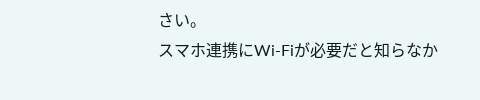さい。
スマホ連携にWi-Fiが必要だと知らなか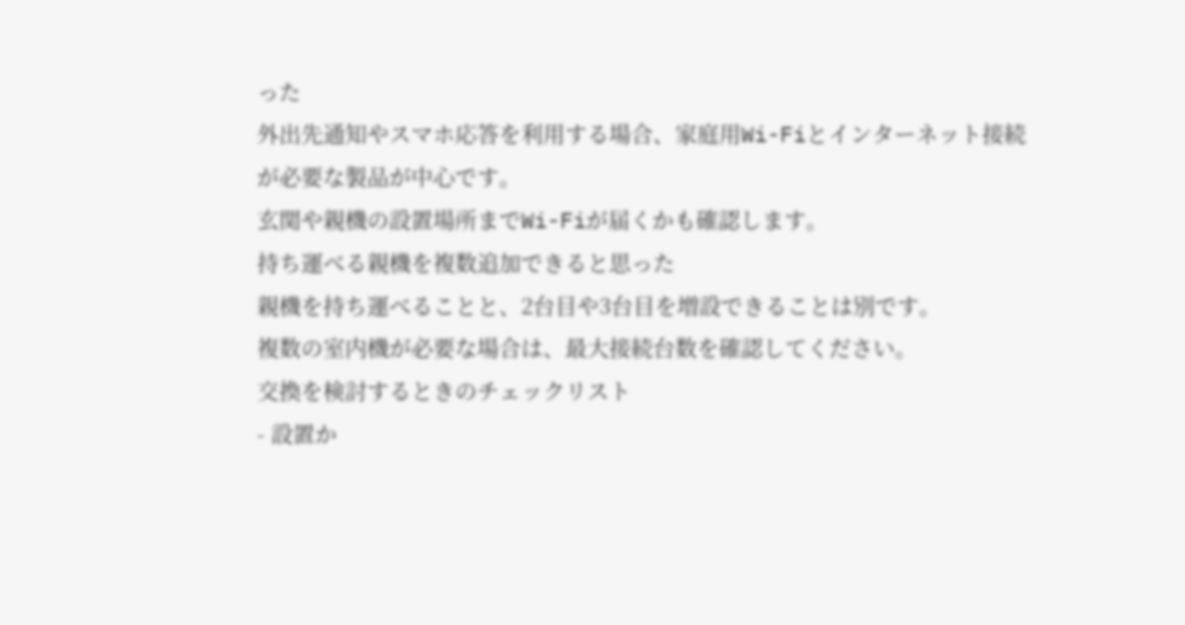った
外出先通知やスマホ応答を利用する場合、家庭用Wi-Fiとインターネット接続が必要な製品が中心です。
玄関や親機の設置場所までWi-Fiが届くかも確認します。
持ち運べる親機を複数追加できると思った
親機を持ち運べることと、2台目や3台目を増設できることは別です。
複数の室内機が必要な場合は、最大接続台数を確認してください。
交換を検討するときのチェックリスト
- 設置か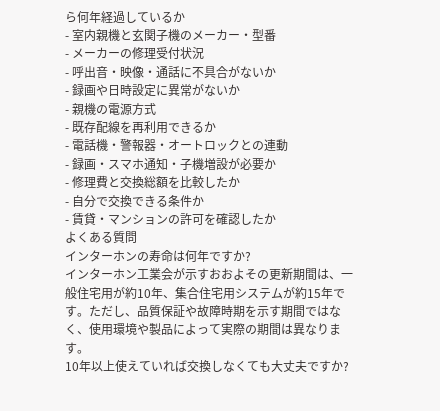ら何年経過しているか
- 室内親機と玄関子機のメーカー・型番
- メーカーの修理受付状況
- 呼出音・映像・通話に不具合がないか
- 録画や日時設定に異常がないか
- 親機の電源方式
- 既存配線を再利用できるか
- 電話機・警報器・オートロックとの連動
- 録画・スマホ通知・子機増設が必要か
- 修理費と交換総額を比較したか
- 自分で交換できる条件か
- 賃貸・マンションの許可を確認したか
よくある質問
インターホンの寿命は何年ですか?
インターホン工業会が示すおおよその更新期間は、一般住宅用が約10年、集合住宅用システムが約15年です。ただし、品質保証や故障時期を示す期間ではなく、使用環境や製品によって実際の期間は異なります。
10年以上使えていれば交換しなくても大丈夫ですか?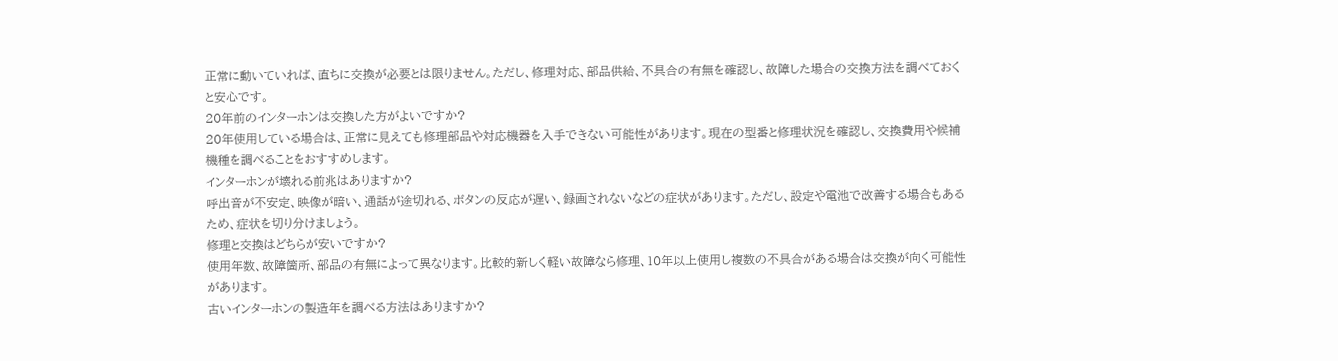正常に動いていれば、直ちに交換が必要とは限りません。ただし、修理対応、部品供給、不具合の有無を確認し、故障した場合の交換方法を調べておくと安心です。
20年前のインターホンは交換した方がよいですか?
20年使用している場合は、正常に見えても修理部品や対応機器を入手できない可能性があります。現在の型番と修理状況を確認し、交換費用や候補機種を調べることをおすすめします。
インターホンが壊れる前兆はありますか?
呼出音が不安定、映像が暗い、通話が途切れる、ボタンの反応が遅い、録画されないなどの症状があります。ただし、設定や電池で改善する場合もあるため、症状を切り分けましょう。
修理と交換はどちらが安いですか?
使用年数、故障箇所、部品の有無によって異なります。比較的新しく軽い故障なら修理、10年以上使用し複数の不具合がある場合は交換が向く可能性があります。
古いインターホンの製造年を調べる方法はありますか?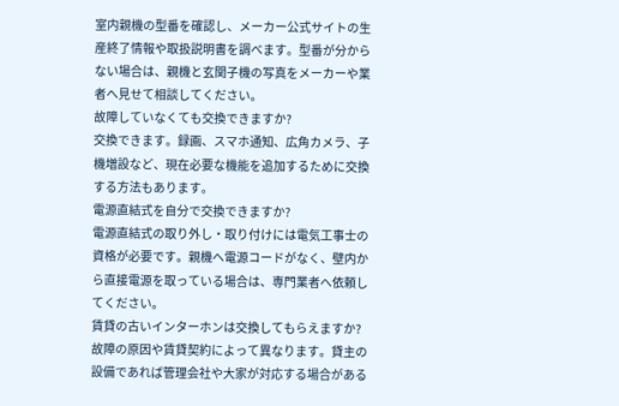室内親機の型番を確認し、メーカー公式サイトの生産終了情報や取扱説明書を調べます。型番が分からない場合は、親機と玄関子機の写真をメーカーや業者へ見せて相談してください。
故障していなくても交換できますか?
交換できます。録画、スマホ通知、広角カメラ、子機増設など、現在必要な機能を追加するために交換する方法もあります。
電源直結式を自分で交換できますか?
電源直結式の取り外し・取り付けには電気工事士の資格が必要です。親機へ電源コードがなく、壁内から直接電源を取っている場合は、専門業者へ依頼してください。
賃貸の古いインターホンは交換してもらえますか?
故障の原因や賃貸契約によって異なります。貸主の設備であれば管理会社や大家が対応する場合がある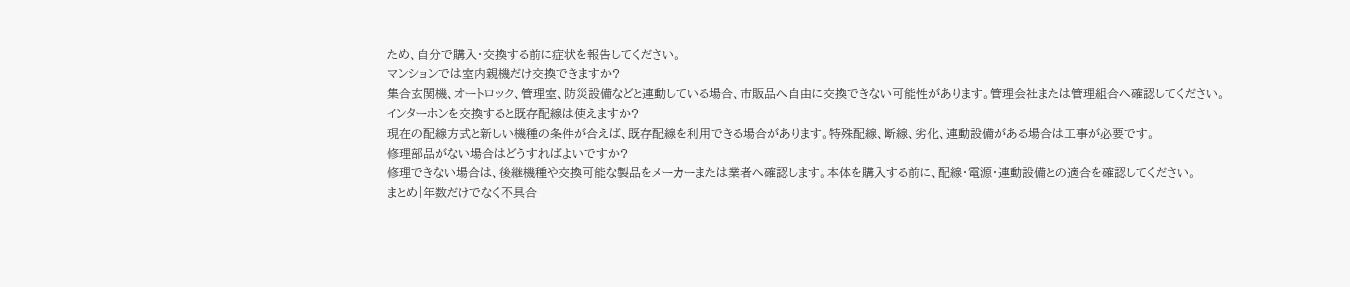ため、自分で購入・交換する前に症状を報告してください。
マンションでは室内親機だけ交換できますか?
集合玄関機、オートロック、管理室、防災設備などと連動している場合、市販品へ自由に交換できない可能性があります。管理会社または管理組合へ確認してください。
インターホンを交換すると既存配線は使えますか?
現在の配線方式と新しい機種の条件が合えば、既存配線を利用できる場合があります。特殊配線、断線、劣化、連動設備がある場合は工事が必要です。
修理部品がない場合はどうすればよいですか?
修理できない場合は、後継機種や交換可能な製品をメーカーまたは業者へ確認します。本体を購入する前に、配線・電源・連動設備との適合を確認してください。
まとめ|年数だけでなく不具合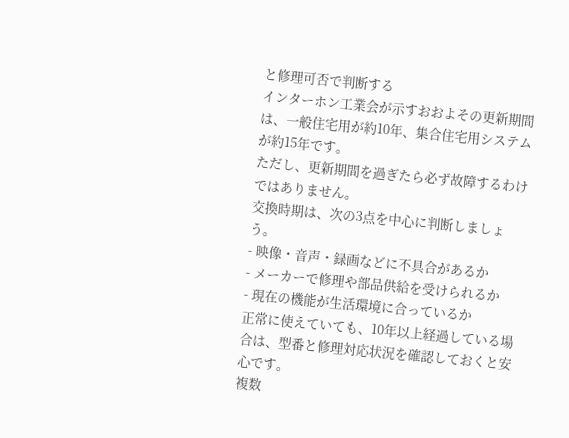と修理可否で判断する
インターホン工業会が示すおおよその更新期間は、一般住宅用が約10年、集合住宅用システムが約15年です。
ただし、更新期間を過ぎたら必ず故障するわけではありません。
交換時期は、次の3点を中心に判断しましょう。
- 映像・音声・録画などに不具合があるか
- メーカーで修理や部品供給を受けられるか
- 現在の機能が生活環境に合っているか
正常に使えていても、10年以上経過している場合は、型番と修理対応状況を確認しておくと安心です。
複数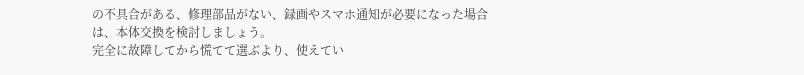の不具合がある、修理部品がない、録画やスマホ通知が必要になった場合は、本体交換を検討しましょう。
完全に故障してから慌てて選ぶより、使えてい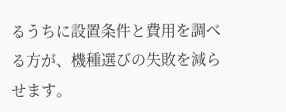るうちに設置条件と費用を調べる方が、機種選びの失敗を減らせます。